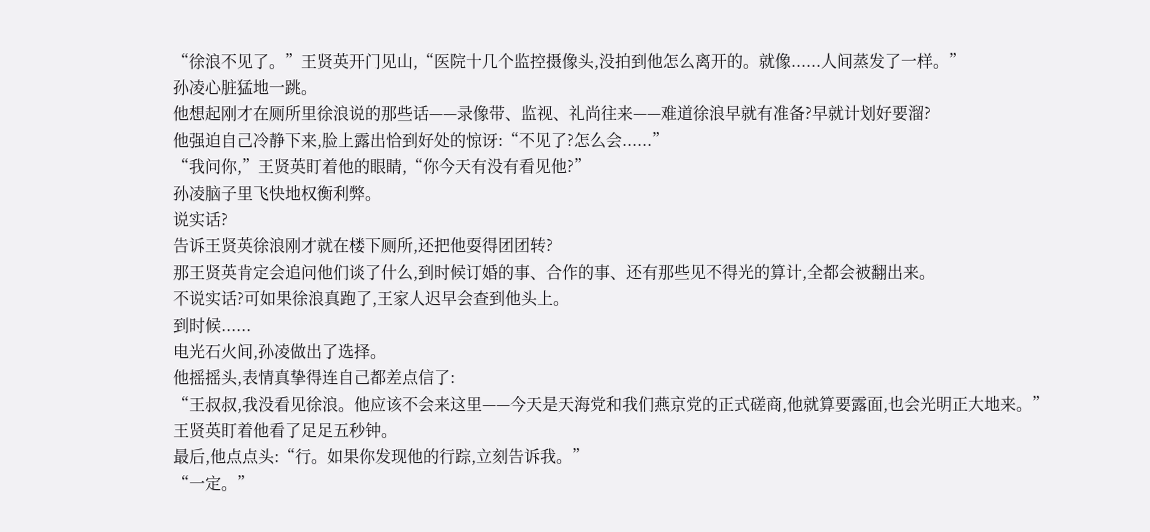“徐浪不见了。”王贤英开门见山,“医院十几个监控摄像头,没拍到他怎么离开的。就像......人间蒸发了一样。”
孙凌心脏猛地一跳。
他想起刚才在厕所里徐浪说的那些话——录像带、监视、礼尚往来——难道徐浪早就有准备?早就计划好要溜?
他强迫自己冷静下来,脸上露出恰到好处的惊讶:“不见了?怎么会......”
“我问你,”王贤英盯着他的眼睛,“你今天有没有看见他?”
孙凌脑子里飞快地权衡利弊。
说实话?
告诉王贤英徐浪刚才就在楼下厕所,还把他耍得团团转?
那王贤英肯定会追问他们谈了什么,到时候订婚的事、合作的事、还有那些见不得光的算计,全都会被翻出来。
不说实话?可如果徐浪真跑了,王家人迟早会查到他头上。
到时候......
电光石火间,孙凌做出了选择。
他摇摇头,表情真挚得连自己都差点信了:
“王叔叔,我没看见徐浪。他应该不会来这里——今天是天海党和我们燕京党的正式磋商,他就算要露面,也会光明正大地来。”
王贤英盯着他看了足足五秒钟。
最后,他点点头:“行。如果你发现他的行踪,立刻告诉我。”
“一定。”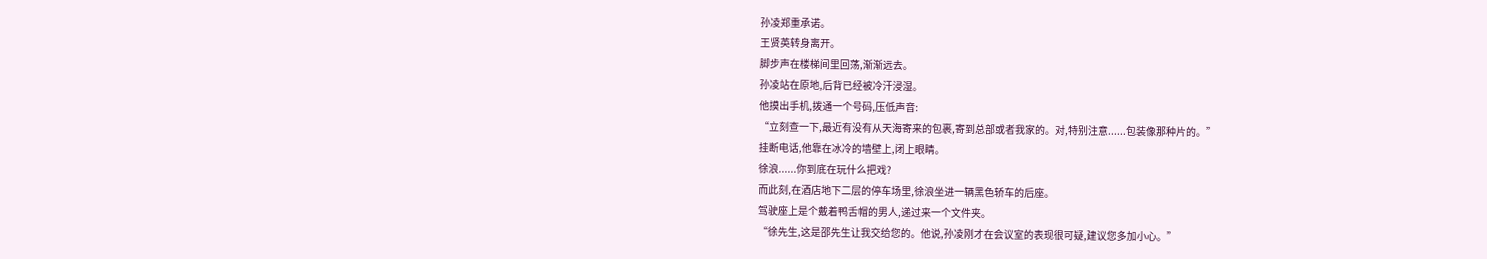孙凌郑重承诺。
王贤英转身离开。
脚步声在楼梯间里回荡,渐渐远去。
孙凌站在原地,后背已经被冷汗浸湿。
他摸出手机,拨通一个号码,压低声音:
“立刻查一下,最近有没有从天海寄来的包裹,寄到总部或者我家的。对,特别注意......包装像那种片的。”
挂断电话,他靠在冰冷的墙壁上,闭上眼睛。
徐浪......你到底在玩什么把戏?
而此刻,在酒店地下二层的停车场里,徐浪坐进一辆黑色轿车的后座。
驾驶座上是个戴着鸭舌帽的男人,递过来一个文件夹。
“徐先生,这是邵先生让我交给您的。他说,孙凌刚才在会议室的表现很可疑,建议您多加小心。”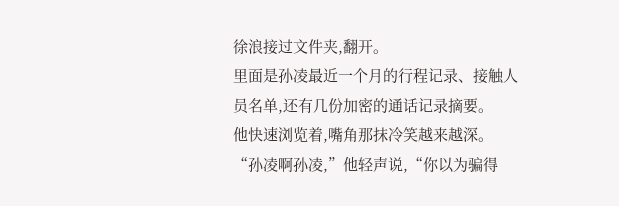徐浪接过文件夹,翻开。
里面是孙凌最近一个月的行程记录、接触人员名单,还有几份加密的通话记录摘要。
他快速浏览着,嘴角那抹冷笑越来越深。
“孙凌啊孙凌,”他轻声说,“你以为骗得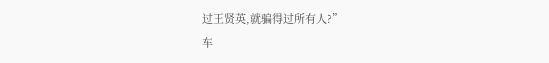过王贤英,就骗得过所有人?”
车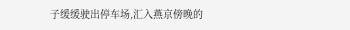子缓缓驶出停车场,汇入燕京傍晚的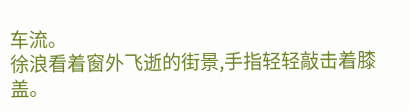车流。
徐浪看着窗外飞逝的街景,手指轻轻敲击着膝盖。